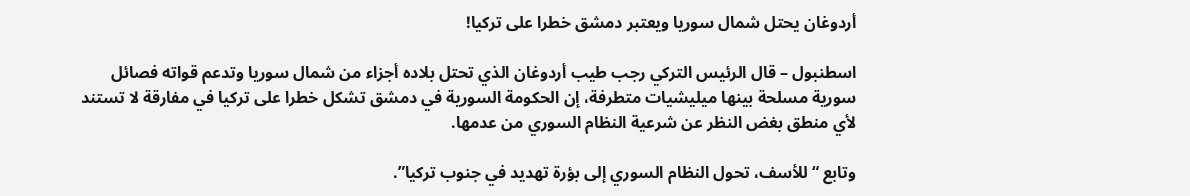أردوغان يحتل شمال سوريا ويعتبر دمشق خطرا على تركيا!

اسطنبول – قال الرئيس التركي رجب طيب أردوغان الذي تحتل بلاده أجزاء من شمال سوريا وتدعم قواته فصائل سورية مسلحة بينها ميليشيات متطرفة، إن الحكومة السورية في دمشق تشكل خطرا على تركيا في مفارقة لا تستند لأي منطق بغض النظر عن شرعية النظام السوري من عدمها.

وتابع “للأسف، تحول النظام السوري إلى بؤرة تهديد في جنوب تركيا”.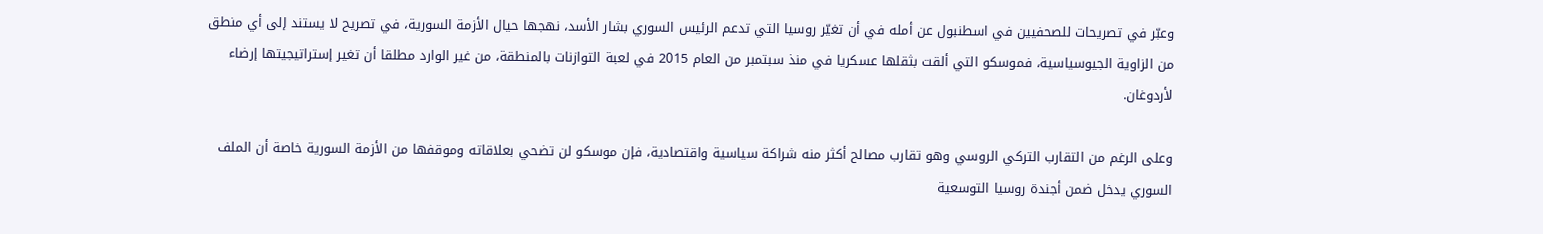وعبّر في تصريحات للصحفيين في اسطنبول عن أمله في أن تغيّر روسيا التي تدعم الرئيس السوري بشار الأسد، نهجها حيال الأزمة السورية، في تصريح لا يستند إلى أي منطق من الزاوية الجيوسياسية، فموسكو التي ألقت بثقلها عسكريا في منذ سبتمبر من العام 2015 في لعبة التوازنات بالمنطقة، من غير الوارد مطلقا أن تغير إستراتيجيتها إرضاء لأردوغان.

وعلى الرغم من التقارب التركي الروسي وهو تقارب مصالح أكثر منه شراكة سياسية واقتصادية، فإن موسكو لن تضحي بعلاقاته وموقفها من الأزمة السورية خاصة أن الملف السوري يدخل ضمن أجندة روسيا التوسعية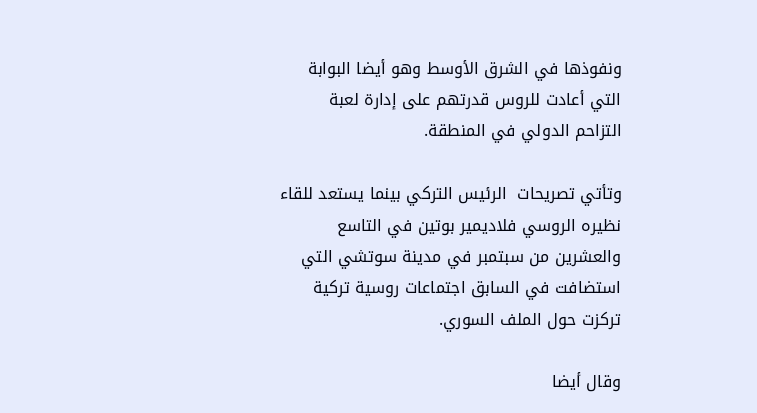ونفوذها في الشرق الأوسط وهو أيضا البوابة التي أعادت للروس قدرتهم على إدارة لعبة التزاحم الدولي في المنطقة.

وتأتي تصريحات  الرئيس التركي بينما يستعد للقاء نظيره الروسي فلاديمير بوتين في التاسع والعشرين من سبتمبر في مدينة سوتشي التي استضافت في السابق اجتماعات روسية تركية تركزت حول الملف السوري.

وقال أيضا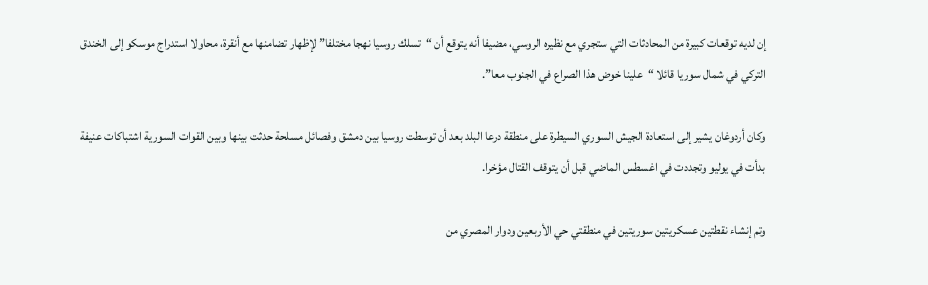إن لديه توقعات كبيرة من المحادثات التي ستجري مع نظيره الروسي، مضيفا أنه يتوقع أن “تسلك روسيا نهجا مختلفا” لإظهار تضامنها مع أنقرة، محاولا استدراج موسكو إلى الخندق التركي في شمال سوريا قائلا “علينا خوض هذا الصراع في الجنوب معا”.

وكان أردوغان يشير إلى استعادة الجيش السوري السيطرة على منطقة درعا البلد بعد أن توسطت روسيا بين دمشق وفصائل مسلحة حدثت بينها وبين القوات السورية اشتباكات عنيفة بدأت في يوليو وتجددت في اغسطس الماضي قبل أن يتوقف القتال مؤخرا.

وتم إنشاء نقطتين عسكريتين سوريتين في منطقتي حي الأربعين ودوار المصري من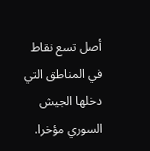أصل تسع نقاط في المناطق التي دخلها الجيش السوري مؤخرا.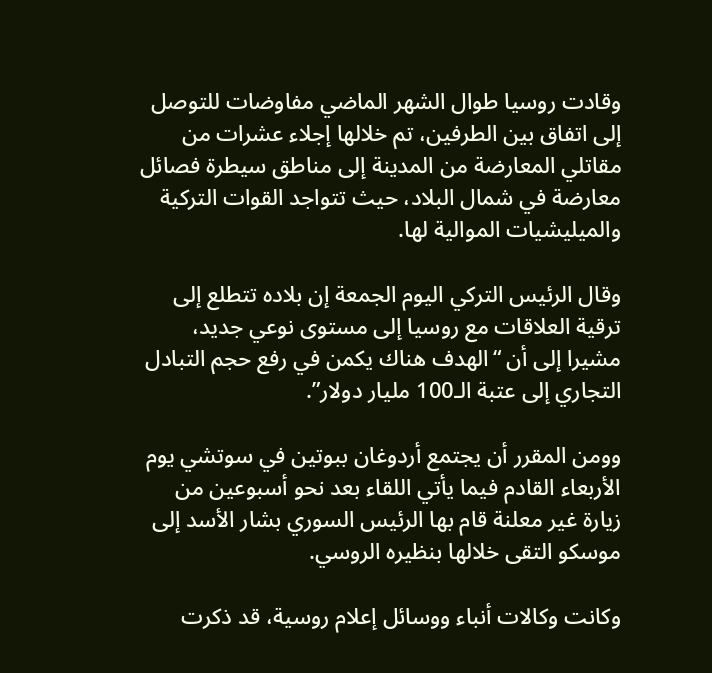وقادت روسيا طوال الشهر الماضي مفاوضات للتوصل إلى اتفاق بين الطرفين، تم خلالها إجلاء عشرات من مقاتلي المعارضة من المدينة إلى مناطق سيطرة فصائل معارضة في شمال البلاد، حيث تتواجد القوات التركية والميليشيات الموالية لها.

وقال الرئيس التركي اليوم الجمعة إن بلاده تتطلع إلى ترقية العلاقات مع روسيا إلى مستوى نوعي جديد، مشيرا إلى أن “الهدف هناك يكمن في رفع حجم التبادل التجاري إلى عتبة الـ100 مليار دولار”.

وومن المقرر أن يجتمع أردوغان ببوتين في سوتشي يوم الأربعاء القادم فيما يأتي اللقاء بعد نحو أسبوعين من زيارة غير معلنة قام بها الرئيس السوري بشار الأسد إلى موسكو التقى خلالها بنظيره الروسي.

وكانت وكالات أنباء ووسائل إعلام روسية، قد ذكرت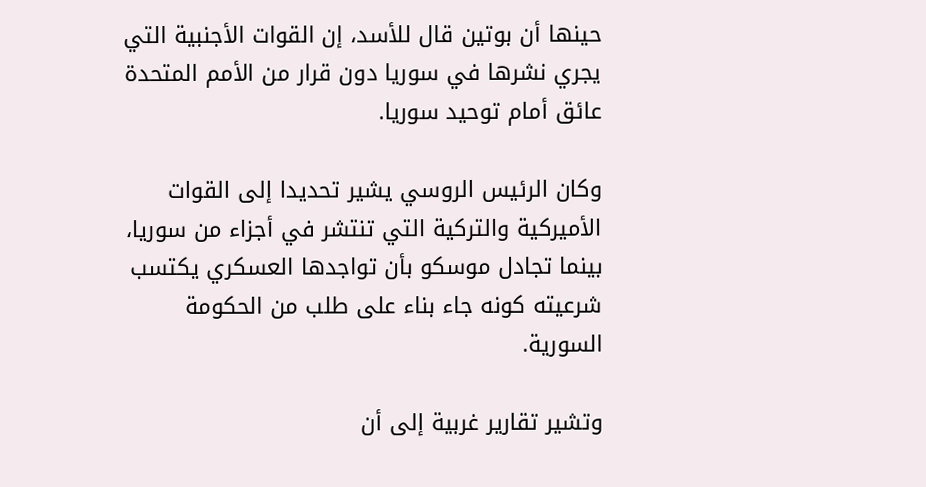حينها أن بوتين قال للأسد، إن القوات الأجنبية التي يجري نشرها في سوريا دون قرار من الأمم المتحدة عائق أمام توحيد سوريا.

وكان الرئيس الروسي يشير تحديدا إلى القوات الأميركية والتركية التي تنتشر في أجزاء من سوريا، بينما تجادل موسكو بأن تواجدها العسكري يكتسب شرعيته كونه جاء بناء على طلب من الحكومة السورية.

وتشير تقارير غربية إلى أن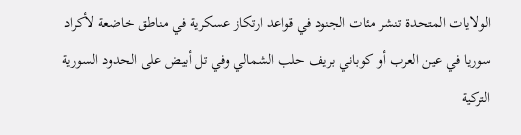الولايات المتحدة تنشر مئات الجنود في قواعد ارتكاز عسكرية في مناطق خاضعة لأكراد سوريا في عين العرب أو كوباني بريف حلب الشمالي وفي تل أبيض على الحدود السورية التركية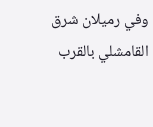وفي رميلان شرق القامشلي بالقرب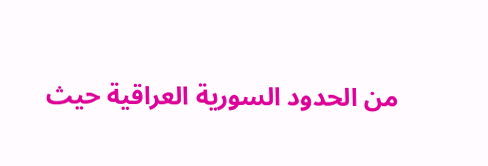من الحدود السورية العراقية حيث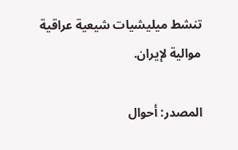تنشط ميليشيات شيعية عراقية موالية لإيران.

المصدر: أحوال